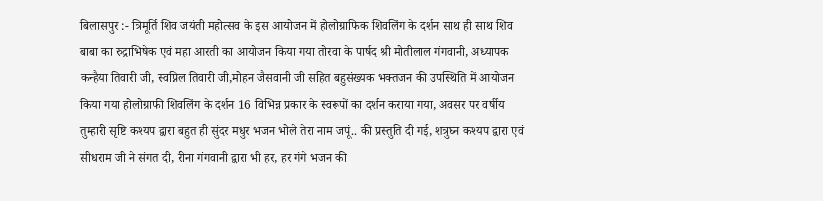बिलासपुर :- त्रिमूर्ति शिव जयंती महोत्सव के इस आयोजन में होलोग्राफिक शिवलिंग के दर्शन साथ ही साथ शिव बाबा का रुद्राभिषेक एवं महा आरती का आयोजन किया गया तोरवा के पार्षद श्री मोतीलाल गंगवानी, अध्यापक कन्हैया तिवारी जी, स्वप्निल तिवारी जी,मोहन जैसवानी जी सहित बहुसंख्यक भक्तजन की उपस्थिति में आयोजन किया गया होलोग्राफी शिवलिंग के दर्शन 16 विभिन्न प्रकार के स्वरूपों का दर्शन कराया गया, अवसर पर वर्षीय तुम्हारी सृष्टि कश्यप द्वारा बहुत ही सुंदर मधुर भजन भोले तेरा नाम जपूं.. की प्रस्तुति दी गई, शत्रुघ्न कश्यप द्वारा एवं सीधराम जी ने संगत दी, रीना गंगवानी द्वारा भी हर, हर गंगे भजन की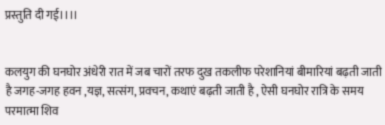प्रस्तुति दी गई।।।।


कलयुग की घनघोर अंधेरी रात में जब चारों तरफ दुख तकलीफ परेशानियां बीमारियां बढ़ती जाती है जगह-जगह हवन ,यज्ञ, सत्संग, प्रवचन, कथाएं बढ़ती जाती है , ऐसी घनघोर रात्रि के समय परमात्मा शिव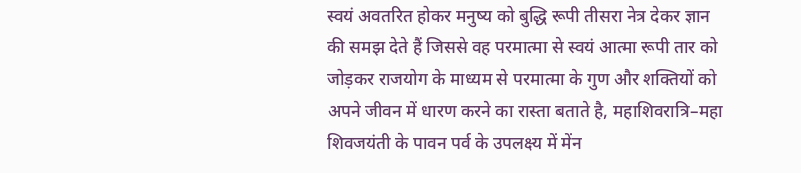स्वयं अवतरित होकर मनुष्य को बुद्धि रूपी तीसरा नेत्र देकर ज्ञान की समझ देते हैं जिससे वह परमात्मा से स्वयं आत्मा रूपी तार को जोड़कर राजयोग के माध्यम से परमात्मा के गुण और शक्तियों को अपने जीवन में धारण करने का रास्ता बताते है, महाशिवरात्रि–महा शिवजयंती के पावन पर्व के उपलक्ष्य में मेंन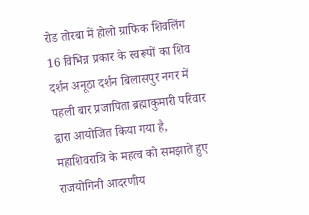रोड तोरबा में होलो ग्राफिक शिवलिंग 16 विभिन्न प्रकार के स्वरूपों का शिव दर्शन अनूठा दर्शन बिलासपुर नगर में पहली बार प्रजापिता ब्रह्माकुमारी परिवार द्वारा आयोजित किया गया है, महाशिवरात्रि के महत्व को समझाते हुए राजयोगिनी आदरणीय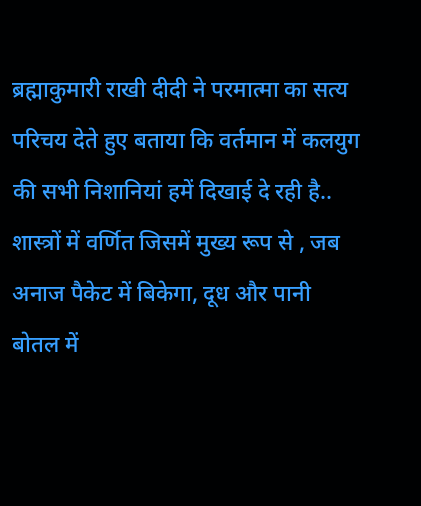ब्रह्माकुमारी राखी दीदी ने परमात्मा का सत्य परिचय देते हुए बताया कि वर्तमान में कलयुग की सभी निशानियां हमें दिखाई दे रही है..
शास्त्रों में वर्णित जिसमें मुख्य रूप से , जब अनाज पैकेट में बिकेगा, दूध और पानी बोतल में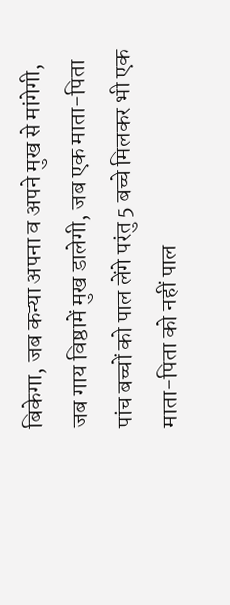बिकेगा, जब कन्या अपना व अपने मुख से मांगेगी, जब गाय विष्ठामें मुख डालेगी, जब एक माता-पिता पांच बच्चों को पाल लेंगे परंतु 5 बच्चे मिलकर भी एक माता-पिता को नहीं पाल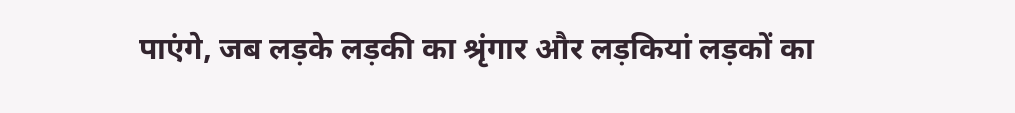पाएंगे, जब लड़के लड़की का श्रृंगार और लड़कियां लड़कों का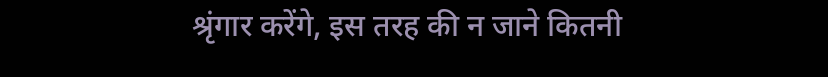श्रृंगार करेंगे, इस तरह की न जाने कितनी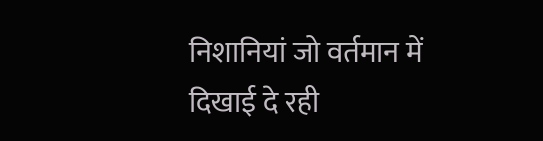निशानियां जो वर्तमान में दिखाई दे रही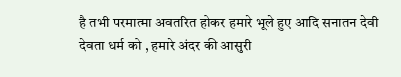है तभी परमात्मा अवतरित होकर हमारे भूले हुए आदि सनातन देवी देवता धर्म को , हमारे अंदर की आसुरी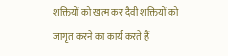शक्तियों को खत्म कर दैवी शक्तियों को जागृत करने का कार्य करते हैं